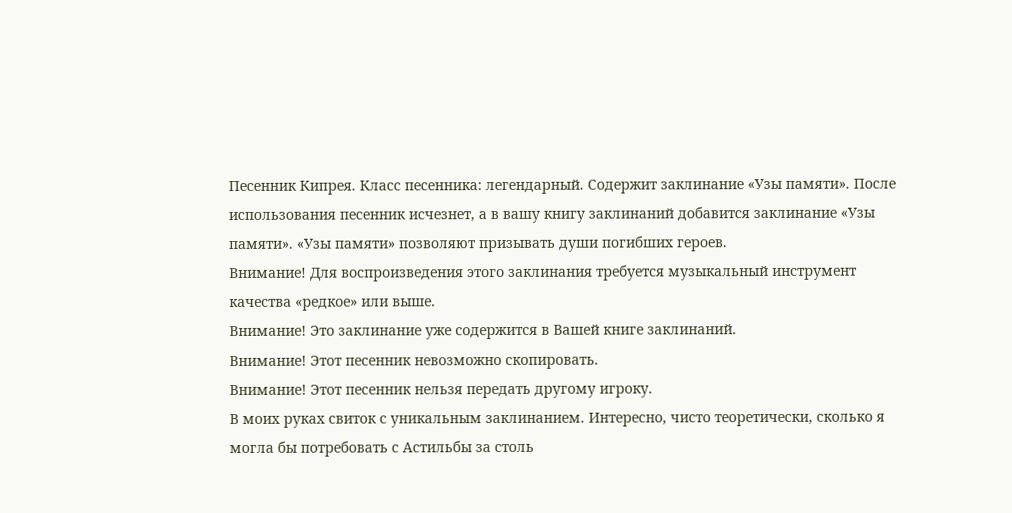Песенник Кипрея. Класс песенника: легендарный. Содержит заклинание «Узы памяти». После использования песенник исчезнет, а в вашу книгу заклинаний добавится заклинание «Узы памяти». «Узы памяти» позволяют призывать души погибших героев.
Внимание! Для воспроизведения этого заклинания требуется музыкальный инструмент качества «редкое» или выше.
Внимание! Это заклинание уже содержится в Вашей книге заклинаний.
Внимание! Этот песенник невозможно скопировать.
Внимание! Этот песенник нельзя передать другому игроку.
В моих руках свиток с уникальным заклинанием. Интересно, чисто теоретически, сколько я могла бы потребовать с Астильбы за столь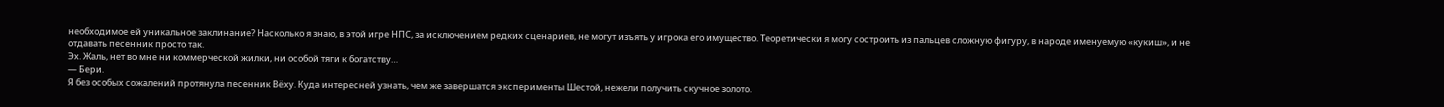необходимое ей уникальное заклинание? Насколько я знаю, в этой игре НПС, за исключением редких сценариев, не могут изъять у игрока его имущество. Теоретически я могу состроить из пальцев сложную фигуру, в народе именуемую «кукиш», и не отдавать песенник просто так.
Эх. Жаль, нет во мне ни коммерческой жилки, ни особой тяги к богатству…
— Бери.
Я без особых сожалений протянула песенник Вёху. Куда интересней узнать, чем же завершатся эксперименты Шестой, нежели получить скучное золото.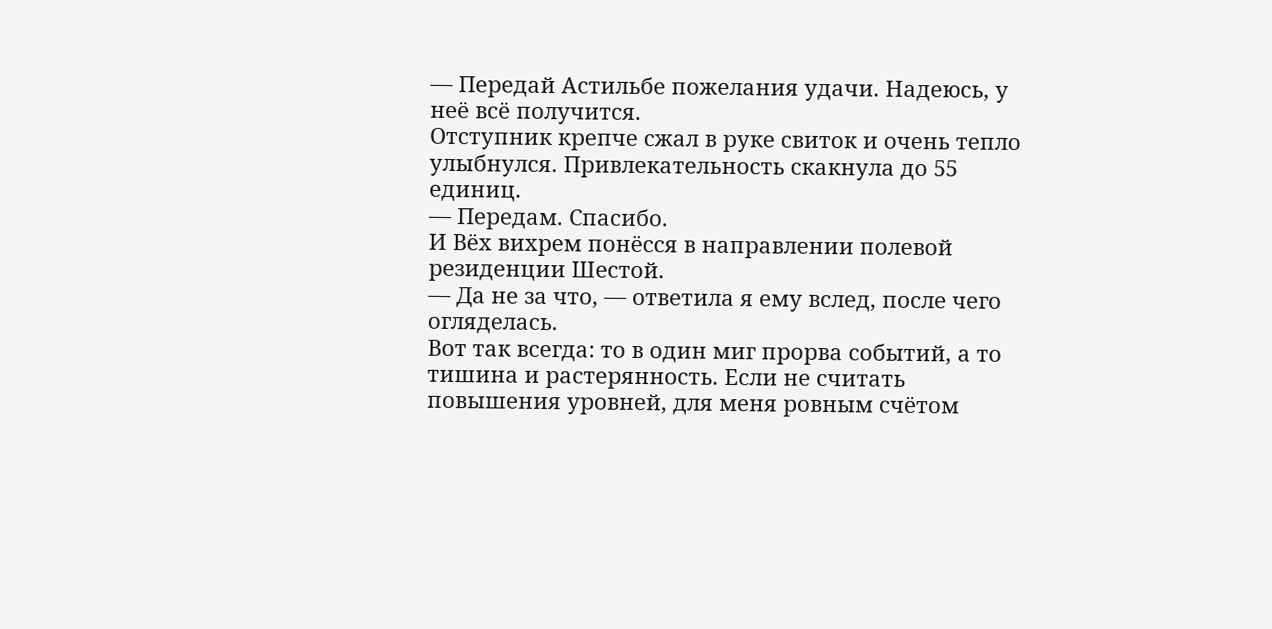— Передай Астильбе пожелания удачи. Надеюсь, у неё всё получится.
Отступник крепче сжал в руке свиток и очень тепло улыбнулся. Привлекательность скакнула до 55 единиц.
— Передам. Спасибо.
И Вёх вихрем понёсся в направлении полевой резиденции Шестой.
— Да не за что, — ответила я ему вслед, после чего огляделась.
Вот так всегда: то в один миг прорва событий, а то тишина и растерянность. Если не считать повышения уровней, для меня ровным счётом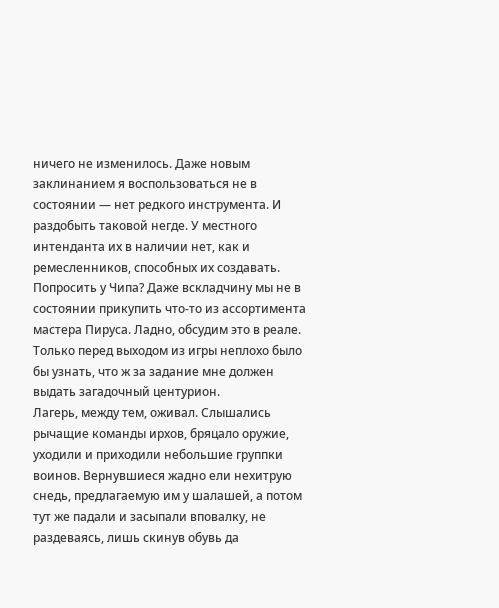ничего не изменилось. Даже новым заклинанием я воспользоваться не в состоянии — нет редкого инструмента. И раздобыть таковой негде. У местного интенданта их в наличии нет, как и ремесленников, способных их создавать. Попросить у Чипа? Даже вскладчину мы не в состоянии прикупить что-то из ассортимента мастера Пируса. Ладно, обсудим это в реале. Только перед выходом из игры неплохо было бы узнать, что ж за задание мне должен выдать загадочный центурион.
Лагерь, между тем, оживал. Слышались рычащие команды ирхов, бряцало оружие, уходили и приходили небольшие группки воинов. Вернувшиеся жадно ели нехитрую снедь, предлагаемую им у шалашей, а потом тут же падали и засыпали вповалку, не раздеваясь, лишь скинув обувь да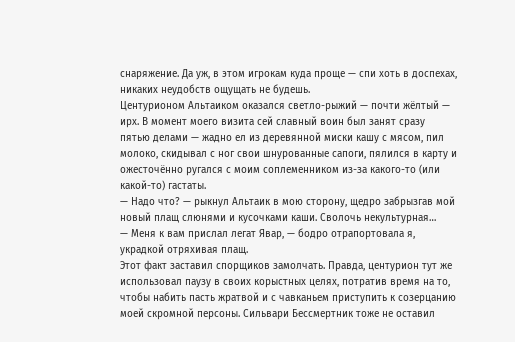снаряжение. Да уж, в этом игрокам куда проще — спи хоть в доспехах, никаких неудобств ощущать не будешь.
Центурионом Альтаиком оказался светло-рыжий — почти жёлтый — ирх. В момент моего визита сей славный воин был занят сразу пятью делами — жадно ел из деревянной миски кашу с мясом, пил молоко, скидывал с ног свои шнурованные сапоги, пялился в карту и ожесточённо ругался с моим соплеменником из-за какого-то (или какой-то) гастаты.
— Надо что? — рыкнул Альтаик в мою сторону, щедро забрызгав мой новый плащ слюнями и кусочками каши. Сволочь некультурная…
— Меня к вам прислал легат Явар, — бодро отрапортовала я, украдкой отряхивая плащ.
Этот факт заставил спорщиков замолчать. Правда, центурион тут же использовал паузу в своих корыстных целях, потратив время на то, чтобы набить пасть жратвой и с чавканьем приступить к созерцанию моей скромной персоны. Сильвари Бессмертник тоже не оставил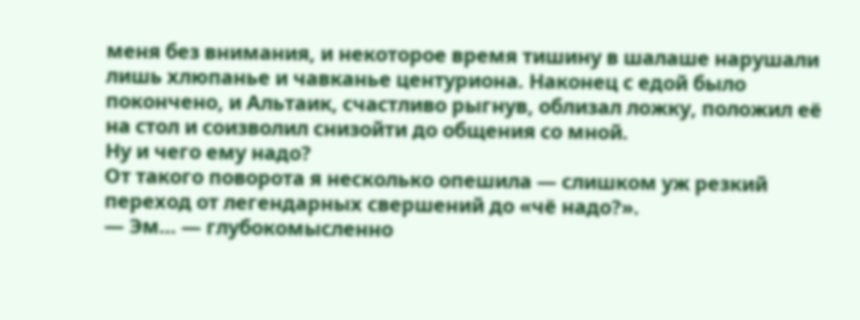меня без внимания, и некоторое время тишину в шалаше нарушали лишь хлюпанье и чавканье центуриона. Наконец с едой было покончено, и Альтаик, счастливо рыгнув, облизал ложку, положил её на стол и соизволил снизойти до общения со мной.
Ну и чего ему надо?
От такого поворота я несколько опешила — слишком уж резкий переход от легендарных свершений до «чё надо?».
— Эм… — глубокомысленно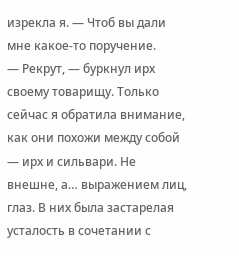изрекла я. — Чтоб вы дали мне какое-то поручение.
— Рекрут, — буркнул ирх своему товарищу. Только сейчас я обратила внимание, как они похожи между собой — ирх и сильвари. Не внешне, а… выражением лиц, глаз. В них была застарелая усталость в сочетании с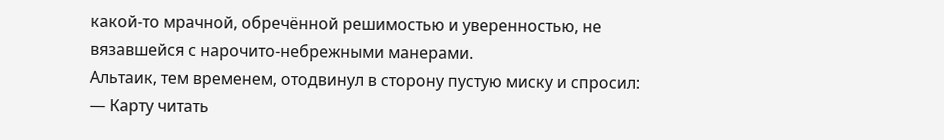какой-то мрачной, обречённой решимостью и уверенностью, не вязавшейся с нарочито-небрежными манерами.
Альтаик, тем временем, отодвинул в сторону пустую миску и спросил:
— Карту читать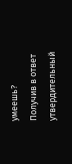умеешь?
Получив в ответ утвердительный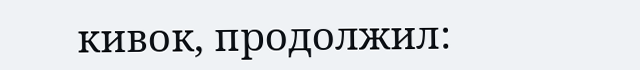кивок, продолжил: